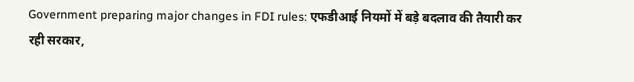Government preparing major changes in FDI rules: एफडीआई नियमों में बड़े बदलाव की तैयारी कर रही सरकार,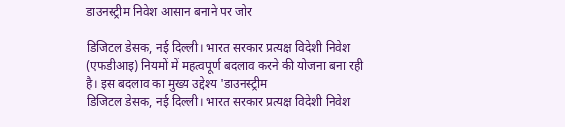डाउनस्ट्रीम निवेश आसान बनाने पर जोर

डिजिटल डेसक, नई दिल्ली। भारत सरकार प्रत्यक्ष विदेशी निवेश (एफडीआइ) नियमों में महत्वपूर्ण बदलाव करने की योजना बना रही है। इस बदलाव का मुख्य उद्देश्य 'डाउनस्ट्रीम
डिजिटल डेसक, नई दिल्ली। भारत सरकार प्रत्यक्ष विदेशी निवेश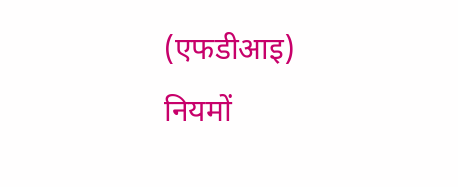(एफडीआइ) नियमों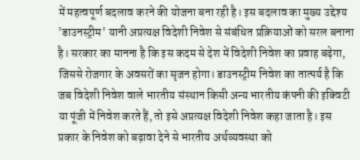में महत्वपूर्ण बदलाव करने की योजना बना रही है। इस बदलाव का मुख्य उद्देश्य 'डाउनस्ट्रीम' यानी अप्रत्यक्ष विदेशी निवेश से संबंधित प्रक्रियाओं को सरल बनाना है। सरकार का मानना है कि इस कदम से देश में विदेशी निवेश का प्रवाह बढ़ेगा, जिससे रोजगार के अवसरों का सृजन होगा। डाउनस्ट्रीम निवेश का तात्पर्य है कि जब विदेशी निवेश वाले भारतीय संस्थान किसी अन्य भारतीय कंपनी की इक्विटी या पूंजी में निवेश करते हैं, तो इसे अप्रत्यक्ष विदेशी निवेश कहा जाता है। इस प्रकार के निवेश को बढ़ावा देने से भारतीय अर्थव्यवस्था को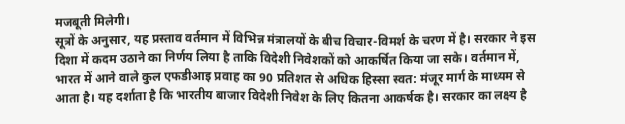मजबूती मिलेगी।
सूत्रों के अनुसार, यह प्रस्ताव वर्तमान में विभिन्न मंत्रालयों के बीच विचार-विमर्श के चरण में है। सरकार ने इस दिशा में कदम उठाने का निर्णय लिया है ताकि विदेशी निवेशकों को आकर्षित किया जा सके। वर्तमान में, भारत में आने वाले कुल एफडीआइ प्रवाह का 90 प्रतिशत से अधिक हिस्सा स्वत: मंजूर मार्ग के माध्यम से आता है। यह दर्शाता है कि भारतीय बाजार विदेशी निवेश के लिए कितना आकर्षक है। सरकार का लक्ष्य है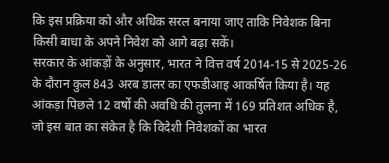कि इस प्रक्रिया को और अधिक सरल बनाया जाए ताकि निवेशक बिना किसी बाधा के अपने निवेश को आगे बढ़ा सकें।
सरकार के आंकड़ों के अनुसार, भारत ने वित्त वर्ष 2014-15 से 2025-26 के दौरान कुल 843 अरब डालर का एफडीआइ आकर्षित किया है। यह आंकड़ा पिछले 12 वर्षों की अवधि की तुलना में 169 प्रतिशत अधिक है, जो इस बात का संकेत है कि विदेशी निवेशकों का भारत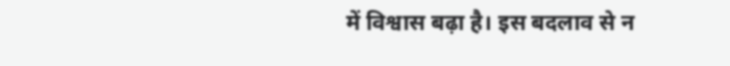में विश्वास बढ़ा है। इस बदलाव से न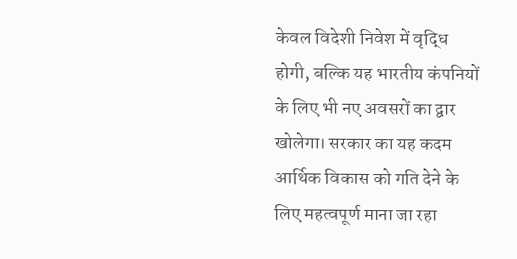केवल विदेशी निवेश में वृद्धि होगी, बल्कि यह भारतीय कंपनियों के लिए भी नए अवसरों का द्वार खोलेगा। सरकार का यह कदम आर्थिक विकास को गति देने के लिए महत्वपूर्ण माना जा रहा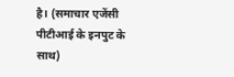है। (समाचार एजेंसी पीटीआई के इनपुट के साथ)